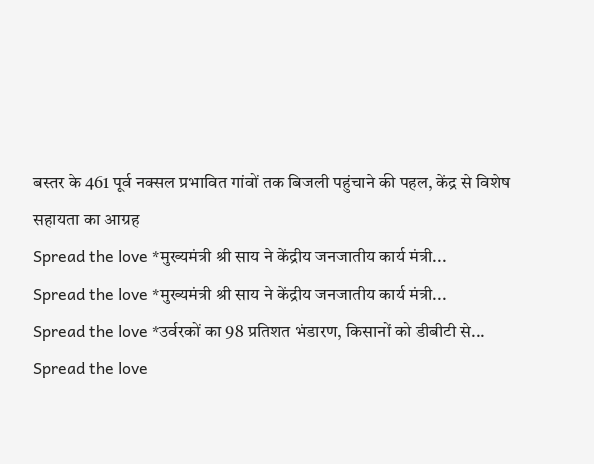बस्तर के 461 पूर्व नक्सल प्रभावित गांवों तक बिजली पहुंचाने की पहल, केंद्र से विशेष सहायता का आग्रह
Spread the love *मुख्यमंत्री श्री साय ने केंद्रीय जनजातीय कार्य मंत्री...
Spread the love *मुख्यमंत्री श्री साय ने केंद्रीय जनजातीय कार्य मंत्री...
Spread the love *उर्वरकों का 98 प्रतिशत भंडारण, किसानों को डीबीटी से...
Spread the love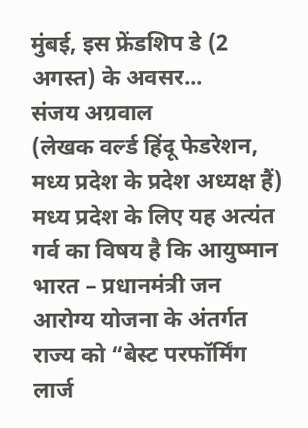मुंबई, इस फ्रेंडशिप डे (2 अगस्त) के अवसर...
संजय अग्रवाल
(लेखक वर्ल्ड हिंदू फेडरेशन, मध्य प्रदेश के प्रदेश अध्यक्ष हैं)
मध्य प्रदेश के लिए यह अत्यंत गर्व का विषय है कि आयुष्मान भारत – प्रधानमंत्री जन आरोग्य योजना के अंतर्गत राज्य को “बेस्ट परफॉर्मिंग लार्ज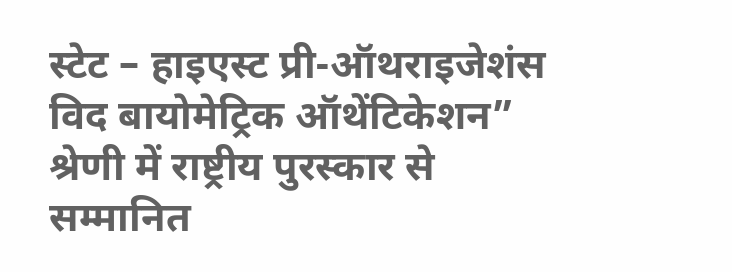स्टेट – हाइएस्ट प्री-ऑथराइजेशंस विद बायोमेट्रिक ऑथेंटिकेशन” श्रेणी में राष्ट्रीय पुरस्कार से सम्मानित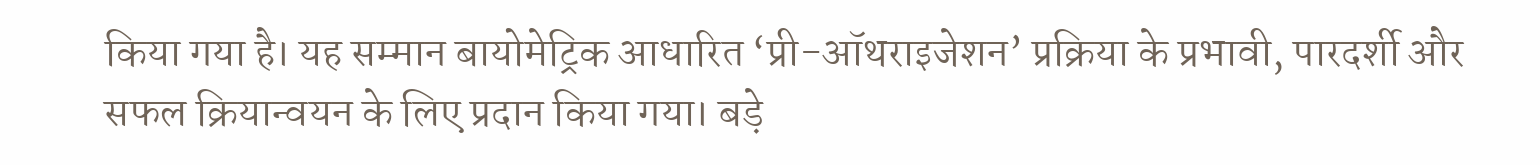किया गया है। यह सम्मान बायोमेट्रिक आधारित ‘प्री-ऑथराइजेशन’ प्रक्रिया के प्रभावी, पारदर्शी और सफल क्रियान्वयन के लिए प्रदान किया गया। बड़े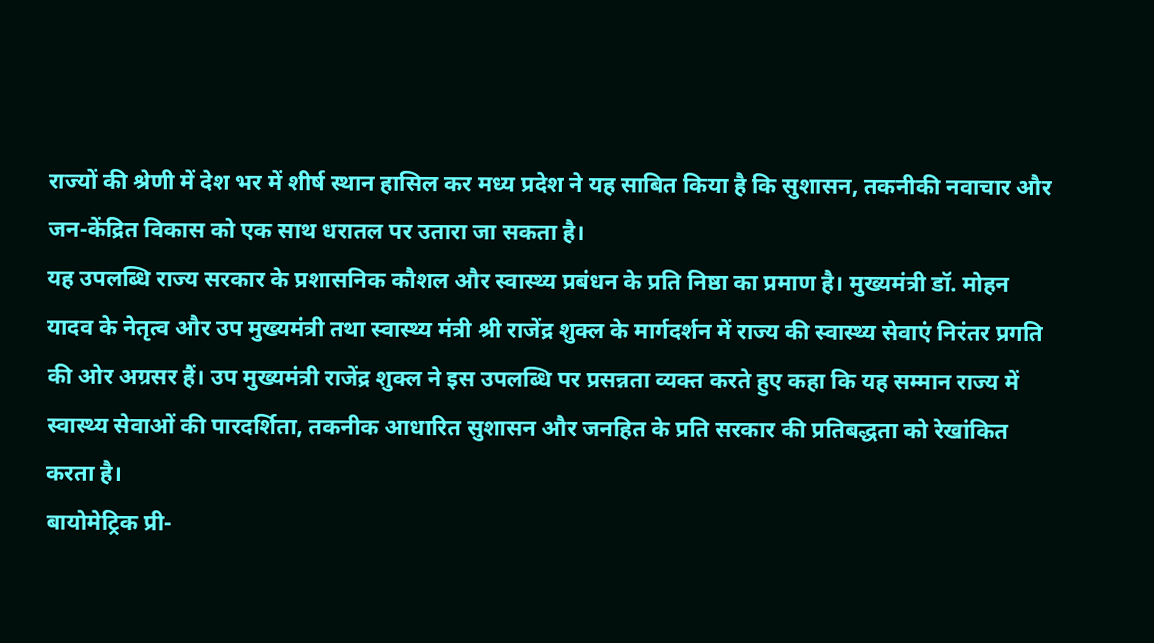राज्यों की श्रेणी में देश भर में शीर्ष स्थान हासिल कर मध्य प्रदेश ने यह साबित किया है कि सुशासन, तकनीकी नवाचार और जन-केंद्रित विकास को एक साथ धरातल पर उतारा जा सकता है।
यह उपलब्धि राज्य सरकार के प्रशासनिक कौशल और स्वास्थ्य प्रबंधन के प्रति निष्ठा का प्रमाण है। मुख्यमंत्री डॉ. मोहन यादव के नेतृत्व और उप मुख्यमंत्री तथा स्वास्थ्य मंत्री श्री राजेंद्र शुक्ल के मार्गदर्शन में राज्य की स्वास्थ्य सेवाएं निरंतर प्रगति की ओर अग्रसर हैं। उप मुख्यमंत्री राजेंद्र शुक्ल ने इस उपलब्धि पर प्रसन्नता व्यक्त करते हुए कहा कि यह सम्मान राज्य में स्वास्थ्य सेवाओं की पारदर्शिता, तकनीक आधारित सुशासन और जनहित के प्रति सरकार की प्रतिबद्धता को रेखांकित करता है।
बायोमेट्रिक प्री-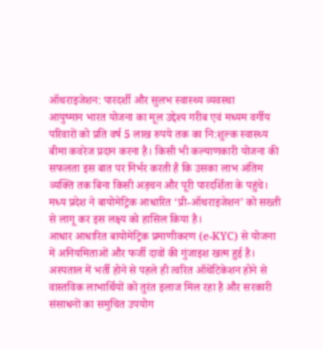ऑथराइजेशन: पारदर्शी और सुलभ स्वास्थ्य व्यवस्था
आयुष्मान भारत योजना का मूल उद्देश्य गरीब एवं मध्यम वर्गीय परिवारों को प्रति वर्ष 5 लाख रुपये तक का नि:शुल्क स्वास्थ्य बीमा कवरेज प्रदान करना है। किसी भी कल्याणकारी योजना की सफलता इस बात पर निर्भर करती है कि उसका लाभ अंतिम व्यक्ति तक बिना किसी अड़चन और पूरी पारदर्शिता के पहुंचे। मध्य प्रदेश ने बायोमेट्रिक आधारित ‘प्री-ऑथराइजेशन’ को सख्ती से लागू कर इस लक्ष्य को हासिल किया है।
आधार आधारित बायोमेट्रिक प्रमाणीकरण (e-KYC) से योजना में अनियमिताओं और फर्जी दावों की गुंजाइश खत्म हुई है। अस्पताल में भर्ती होने से पहले ही त्वरित ऑथेंटिकेशन होने से वास्तविक लाभार्थियों को तुरंत इलाज मिल रहा है और सरकारी संसाधनों का समुचित उपयोग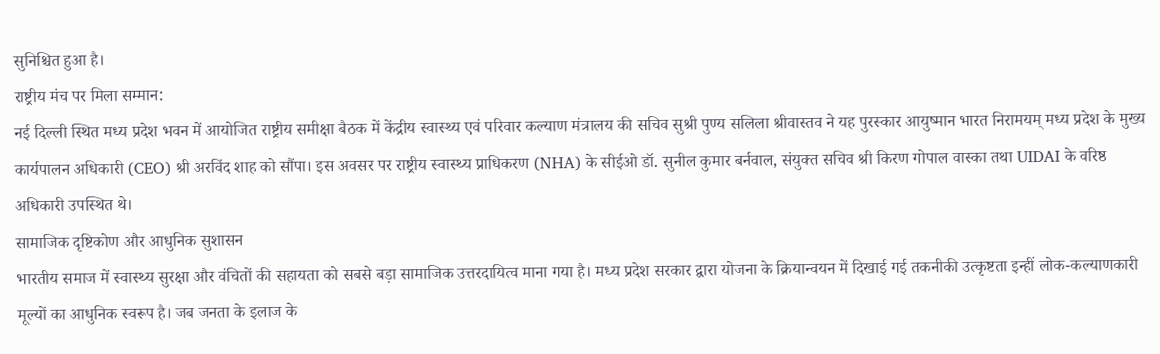सुनिश्चित हुआ है।
राष्ट्रीय मंच पर मिला सम्मान:
नई दिल्ली स्थित मध्य प्रदेश भवन में आयोजित राष्ट्रीय समीक्षा बैठक में केंद्रीय स्वास्थ्य एवं परिवार कल्याण मंत्रालय की सचिव सुश्री पुण्य सलिला श्रीवास्तव ने यह पुरस्कार आयुष्मान भारत निरामयम् मध्य प्रदेश के मुख्य कार्यपालन अधिकारी (CEO) श्री अरविंद शाह को सौंपा। इस अवसर पर राष्ट्रीय स्वास्थ्य प्राधिकरण (NHA) के सीईओ डॉ. सुनील कुमार बर्नवाल, संयुक्त सचिव श्री किरण गोपाल वास्का तथा UIDAI के वरिष्ठ अधिकारी उपस्थित थे।
सामाजिक दृष्टिकोण और आधुनिक सुशासन
भारतीय समाज में स्वास्थ्य सुरक्षा और वंचितों की सहायता को सबसे बड़ा सामाजिक उत्तरदायित्व माना गया है। मध्य प्रदेश सरकार द्वारा योजना के क्रियान्वयन में दिखाई गई तकनीकी उत्कृष्टता इन्हीं लोक-कल्याणकारी मूल्यों का आधुनिक स्वरूप है। जब जनता के इलाज के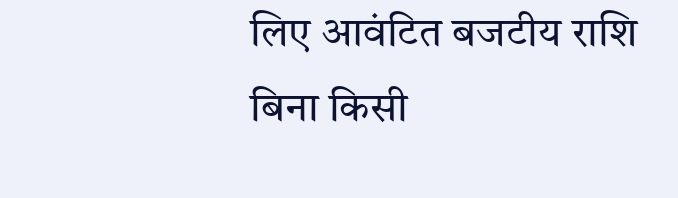लिए आवंटित बजटीय राशि बिना किसी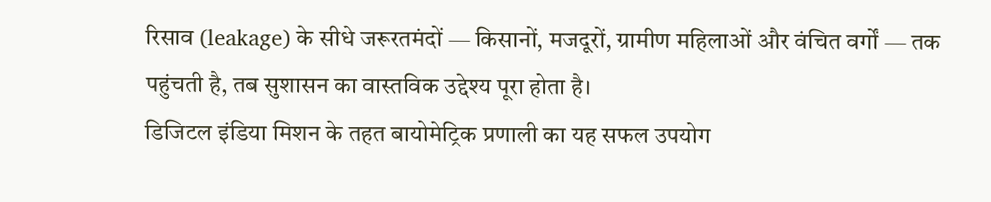रिसाव (leakage) के सीधे जरूरतमंदों — किसानों, मजदूरों, ग्रामीण महिलाओं और वंचित वर्गों — तक पहुंचती है, तब सुशासन का वास्तविक उद्देश्य पूरा होता है।
डिजिटल इंडिया मिशन के तहत बायोमेट्रिक प्रणाली का यह सफल उपयोग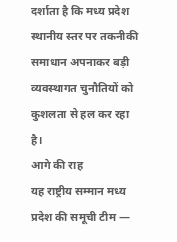दर्शाता है कि मध्य प्रदेश स्थानीय स्तर पर तकनीकी समाधान अपनाकर बड़ी व्यवस्थागत चुनौतियों को कुशलता से हल कर रहा है।
आगे की राह
यह राष्ट्रीय सम्मान मध्य प्रदेश की समूची टीम —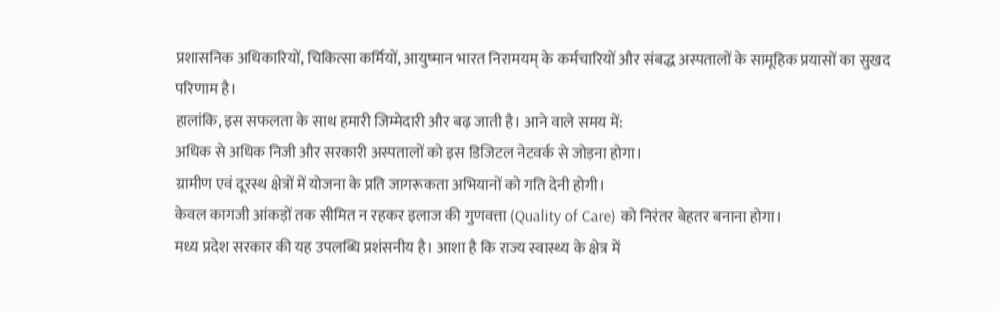प्रशासनिक अधिकारियों, चिकित्सा कर्मियों, आयुष्मान भारत निरामयम् के कर्मचारियों और संबद्ध अस्पतालों के सामूहिक प्रयासों का सुखद परिणाम है।
हालांकि, इस सफलता के साथ हमारी जिम्मेदारी और बढ़ जाती है। आने वाले समय में:
अधिक से अधिक निजी और सरकारी अस्पतालों को इस डिजिटल नेटवर्क से जोड़ना होगा।
ग्रामीण एवं दूरस्थ क्षेत्रों में योजना के प्रति जागरूकता अभियानों को गति देनी होगी।
केवल कागजी आंकड़ों तक सीमित न रहकर इलाज की गुणवत्ता (Quality of Care) को निरंतर बेहतर बनाना होगा।
मध्य प्रदेश सरकार की यह उपलब्धि प्रशंसनीय है। आशा है कि राज्य स्वास्थ्य के क्षेत्र में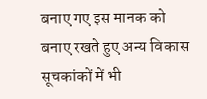बनाए गए इस मानक को बनाए रखते हुए अन्य विकास सूचकांकों में भी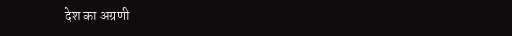देश का अग्रणी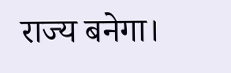राज्य बनेगा।